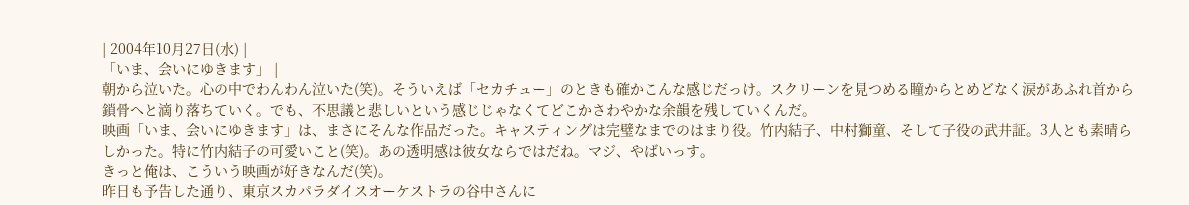| 2004年10月27日(水) |
「いま、会いにゆきます」 |
朝から泣いた。心の中でわんわん泣いた(笑)。そういえば「セカチュー」のときも確かこんな感じだっけ。スクリーンを見つめる瞳からとめどなく涙があふれ首から鎖骨へと滴り落ちていく。でも、不思議と悲しいという感じじゃなくてどこかさわやかな余韻を残していくんだ。
映画「いま、会いにゆきます」は、まさにそんな作品だった。キャスティングは完璧なまでのはまり役。竹内結子、中村獅童、そして子役の武井証。3人とも素晴らしかった。特に竹内結子の可愛いこと(笑)。あの透明感は彼女ならではだね。マジ、やばいっす。
きっと俺は、こういう映画が好きなんだ(笑)。
昨日も予告した通り、東京スカパラダイスオーケストラの谷中さんに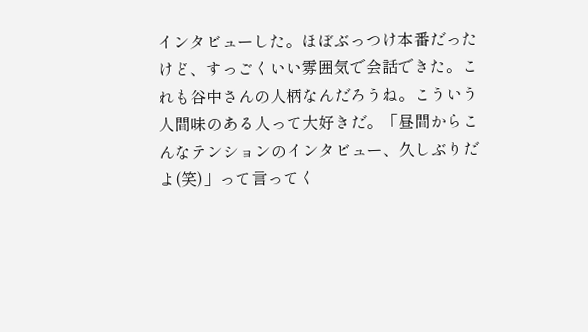インタビューした。ほぼぶっつけ本番だったけど、すっごくいい雰囲気で会話できた。これも谷中さんの人柄なんだろうね。こういう人間味のある人って大好きだ。「昼間からこんなテンションのインタビュー、久しぶりだよ(笑)」って言ってく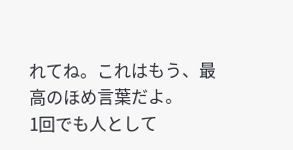れてね。これはもう、最高のほめ言葉だよ。
1回でも人として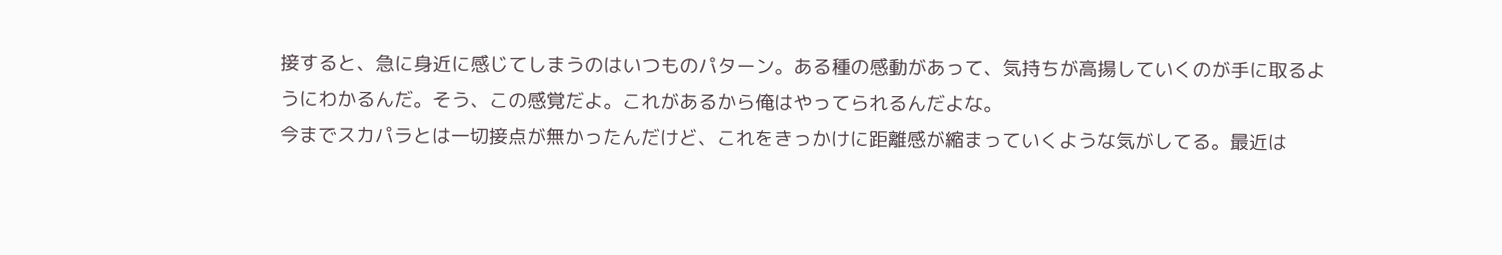接すると、急に身近に感じてしまうのはいつものパターン。ある種の感動があって、気持ちが高揚していくのが手に取るようにわかるんだ。そう、この感覚だよ。これがあるから俺はやってられるんだよな。
今までスカパラとは一切接点が無かったんだけど、これをきっかけに距離感が縮まっていくような気がしてる。最近は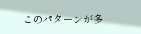このパターンが多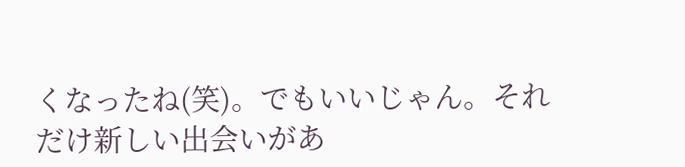くなったね(笑)。でもいいじゃん。それだけ新しい出会いがあ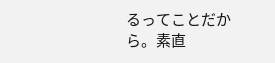るってことだから。素直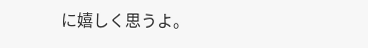に嬉しく思うよ。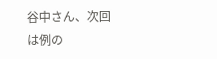谷中さん、次回は例の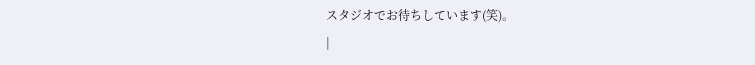スタジオでお待ちしています(笑)。
|